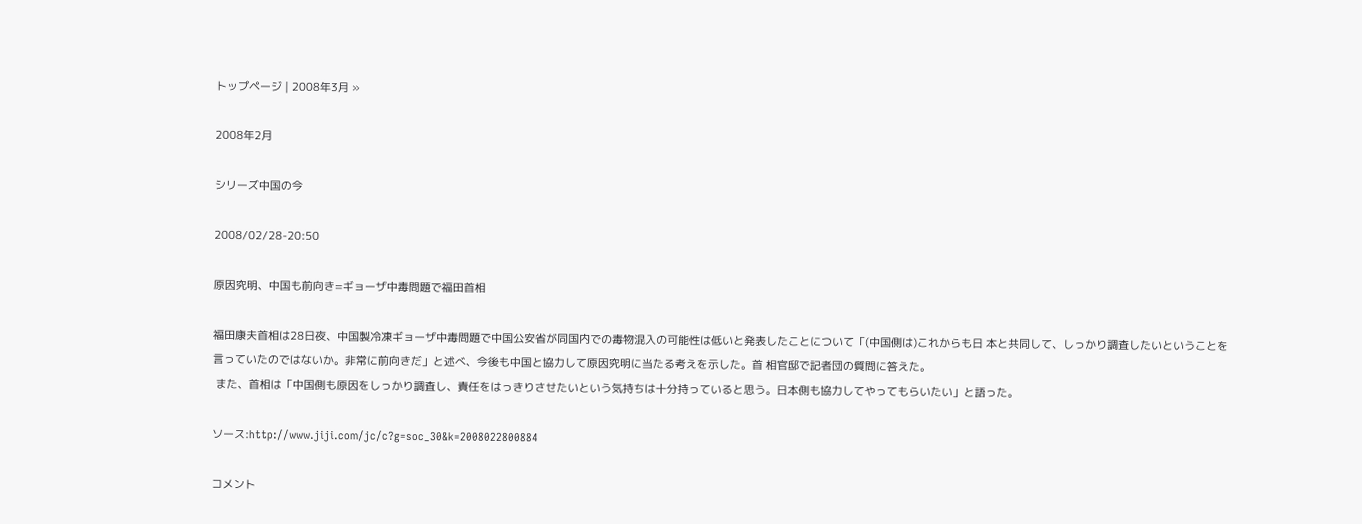トップページ | 2008年3月 »

2008年2月

シリーズ中国の今

2008/02/28-20:50

原因究明、中国も前向き=ギョーザ中毒問題で福田首相

福田康夫首相は28日夜、中国製冷凍ギョーザ中毒問題で中国公安省が同国内での毒物混入の可能性は低いと発表したことについて「(中国側は)これからも日 本と共同して、しっかり調査したいということを言っていたのではないか。非常に前向きだ」と述べ、今後も中国と協力して原因究明に当たる考えを示した。首 相官邸で記者団の質問に答えた。
 また、首相は「中国側も原因をしっかり調査し、責任をはっきりさせたいという気持ちは十分持っていると思う。日本側も協力してやってもらいたい」と語った。

ソース:http://www.jiji.com/jc/c?g=soc_30&k=2008022800884

コメント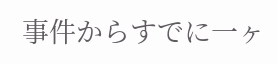事件からすでに一ヶ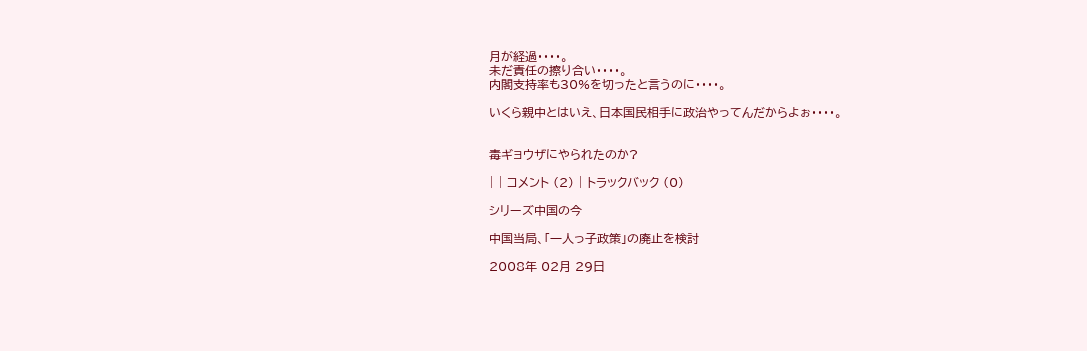月が経過・・・・。
未だ責任の擦り合い・・・・。
内閣支持率も30%を切ったと言うのに・・・・。

いくら親中とはいえ、日本国民相手に政治やってんだからよぉ・・・・。


毒ギョウザにやられたのか?

| | コメント (2) | トラックバック (0)

シリーズ中国の今

中国当局、「一人っ子政策」の廃止を検討

2008年 02月 29日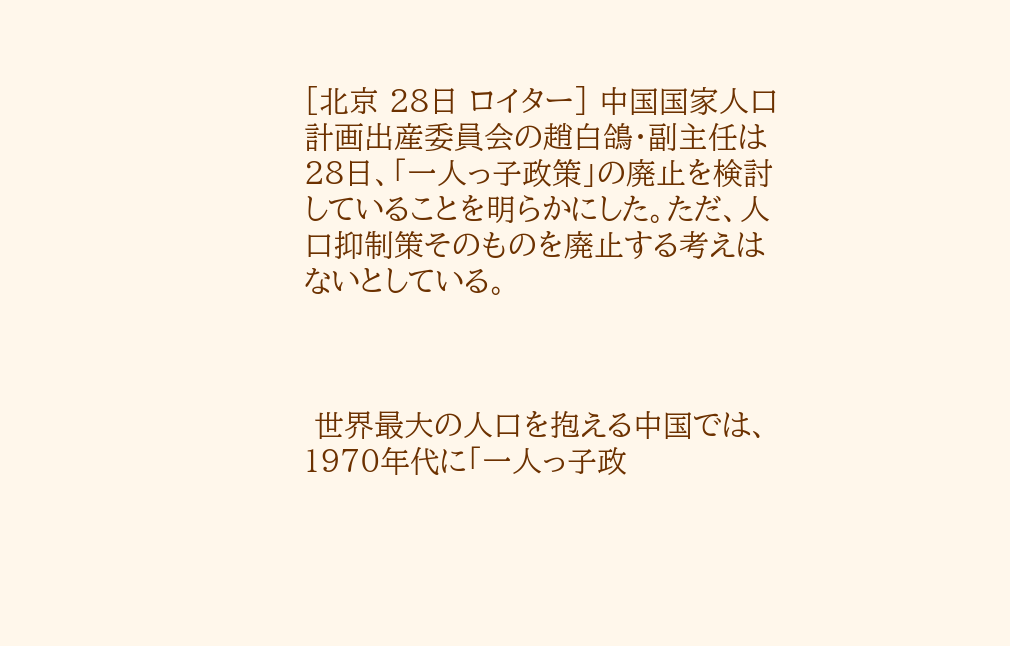[北京 28日 ロイター] 中国国家人口計画出産委員会の趙白鴿・副主任は28日、「一人っ子政策」の廃止を検討していることを明らかにした。ただ、人口抑制策そのものを廃止する考えはないとしている。



 世界最大の人口を抱える中国では、1970年代に「一人っ子政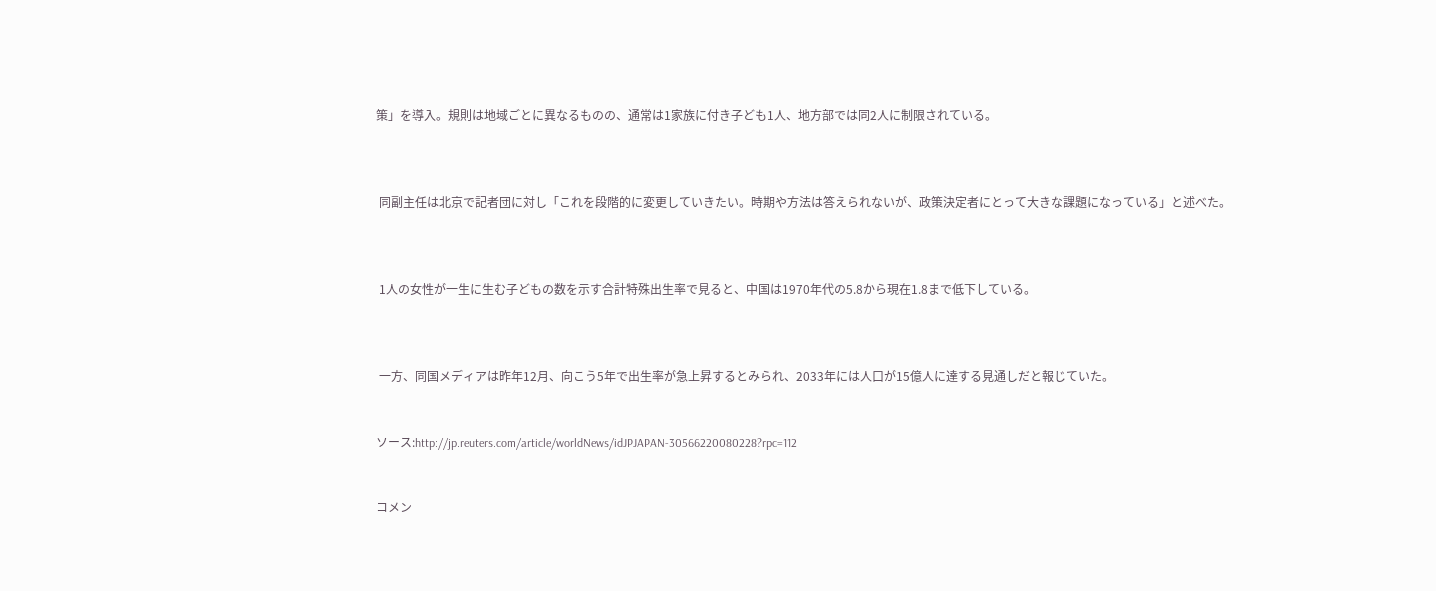策」を導入。規則は地域ごとに異なるものの、通常は1家族に付き子ども1人、地方部では同2人に制限されている。



 同副主任は北京で記者団に対し「これを段階的に変更していきたい。時期や方法は答えられないが、政策決定者にとって大きな課題になっている」と述べた。



 1人の女性が一生に生む子どもの数を示す合計特殊出生率で見ると、中国は1970年代の5.8から現在1.8まで低下している。



 一方、同国メディアは昨年12月、向こう5年で出生率が急上昇するとみられ、2033年には人口が15億人に達する見通しだと報じていた。


ソース:http://jp.reuters.com/article/worldNews/idJPJAPAN-30566220080228?rpc=112


コメン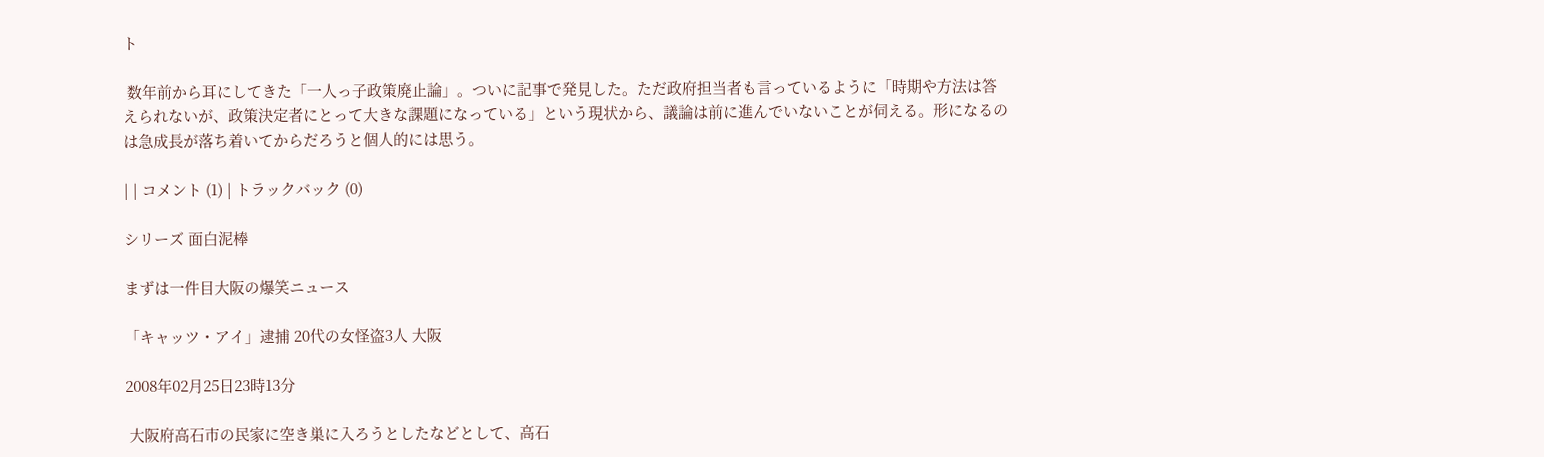ト

 数年前から耳にしてきた「一人っ子政策廃止論」。ついに記事で発見した。ただ政府担当者も言っているように「時期や方法は答えられないが、政策決定者にとって大きな課題になっている」という現状から、議論は前に進んでいないことが伺える。形になるのは急成長が落ち着いてからだろうと個人的には思う。

| | コメント (1) | トラックバック (0)

シリーズ 面白泥棒

まずは一件目大阪の爆笑ニュース

「キャッツ・アイ」逮捕 20代の女怪盗3人 大阪

2008年02月25日23時13分

 大阪府高石市の民家に空き巣に入ろうとしたなどとして、高石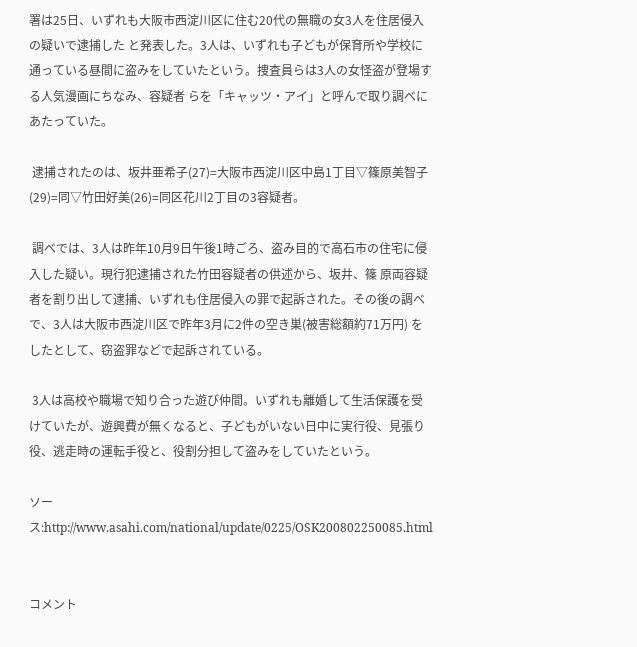署は25日、いずれも大阪市西淀川区に住む20代の無職の女3人を住居侵入の疑いで逮捕した と発表した。3人は、いずれも子どもが保育所や学校に通っている昼間に盗みをしていたという。捜査員らは3人の女怪盗が登場する人気漫画にちなみ、容疑者 らを「キャッツ・アイ」と呼んで取り調べにあたっていた。

 逮捕されたのは、坂井亜希子(27)=大阪市西淀川区中島1丁目▽篠原美智子(29)=同▽竹田好美(26)=同区花川2丁目の3容疑者。

 調べでは、3人は昨年10月9日午後1時ごろ、盗み目的で高石市の住宅に侵入した疑い。現行犯逮捕された竹田容疑者の供述から、坂井、篠 原両容疑者を割り出して逮捕、いずれも住居侵入の罪で起訴された。その後の調べで、3人は大阪市西淀川区で昨年3月に2件の空き巣(被害総額約71万円) をしたとして、窃盗罪などで起訴されている。

 3人は高校や職場で知り合った遊び仲間。いずれも離婚して生活保護を受けていたが、遊興費が無くなると、子どもがいない日中に実行役、見張り役、逃走時の運転手役と、役割分担して盗みをしていたという。

ソース:http://www.asahi.com/national/update/0225/OSK200802250085.html


コメント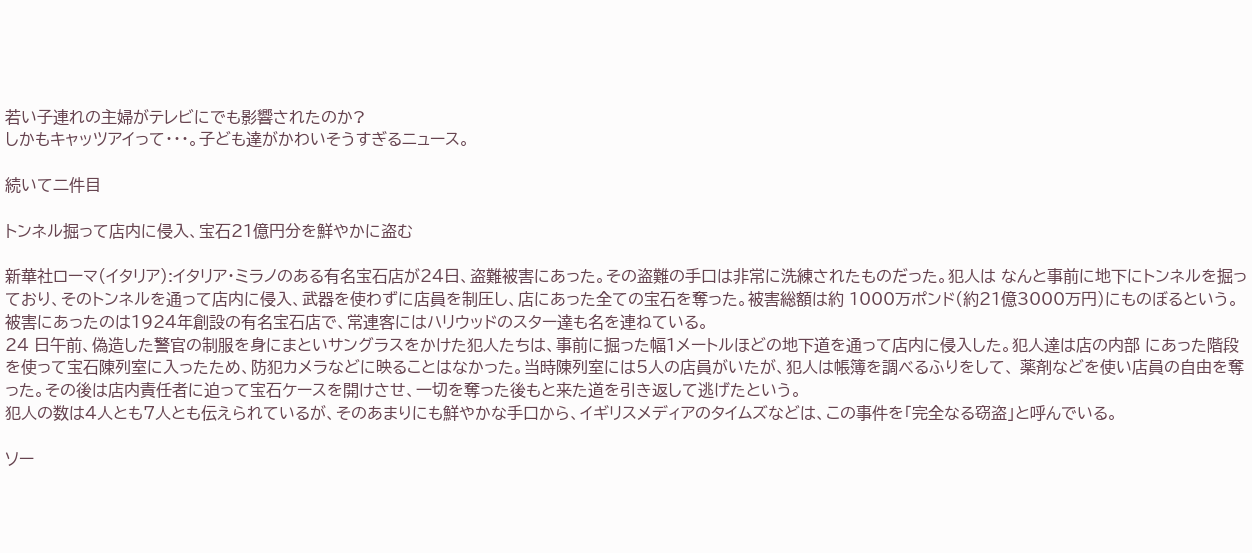若い子連れの主婦がテレビにでも影響されたのか?
しかもキャッツアイって・・・。子ども達がかわいそうすぎるニュース。

続いて二件目

トンネル掘って店内に侵入、宝石21億円分を鮮やかに盗む

新華社ローマ(イタリア):イタリア・ミラノのある有名宝石店が24日、盗難被害にあった。その盗難の手口は非常に洗練されたものだった。犯人は なんと事前に地下にトンネルを掘っており、そのトンネルを通って店内に侵入、武器を使わずに店員を制圧し、店にあった全ての宝石を奪った。被害総額は約 1000万ポンド(約21億3000万円)にものぼるという。
被害にあったのは1924年創設の有名宝石店で、常連客にはハリウッドのスター達も名を連ねている。
24 日午前、偽造した警官の制服を身にまといサングラスをかけた犯人たちは、事前に掘った幅1メートルほどの地下道を通って店内に侵入した。犯人達は店の内部 にあった階段を使って宝石陳列室に入ったため、防犯カメラなどに映ることはなかった。当時陳列室には5人の店員がいたが、犯人は帳簿を調べるふりをして、 薬剤などを使い店員の自由を奪った。その後は店内責任者に迫って宝石ケースを開けさせ、一切を奪った後もと来た道を引き返して逃げたという。
犯人の数は4人とも7人とも伝えられているが、そのあまりにも鮮やかな手口から、イギリスメディアのタイムズなどは、この事件を「完全なる窃盗」と呼んでいる。

ソー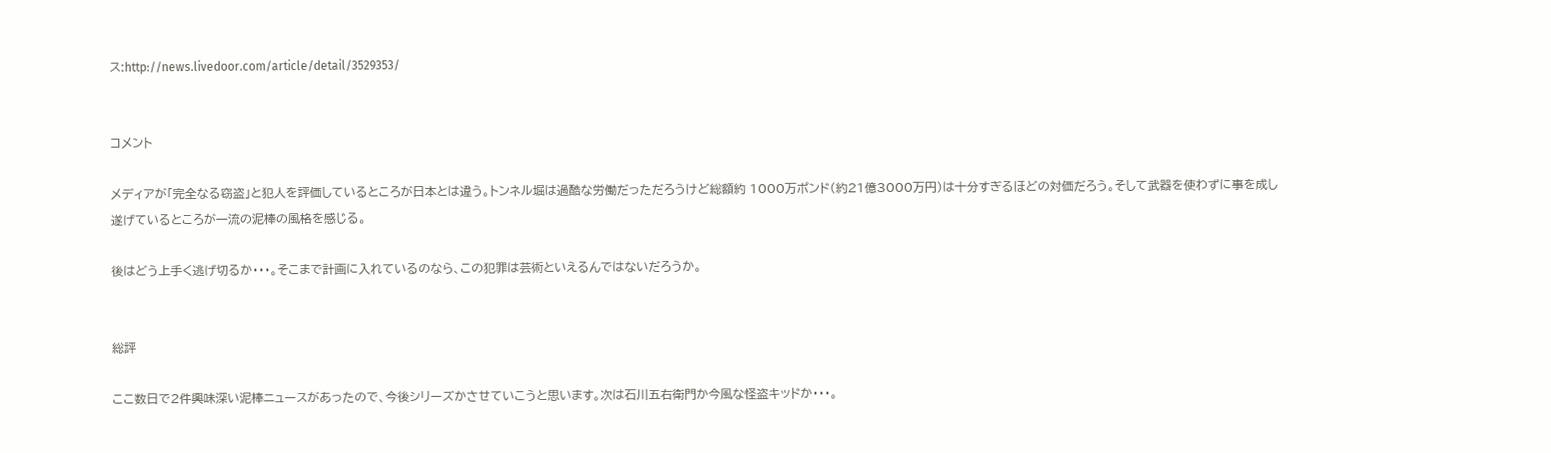ス:http://news.livedoor.com/article/detail/3529353/


コメント

メディアが「完全なる窃盗」と犯人を評価しているところが日本とは違う。トンネル堀は過酷な労働だっただろうけど総額約 1000万ポンド(約21億3000万円)は十分すぎるほどの対価だろう。そして武器を使わずに事を成し遂げているところが一流の泥棒の風格を感じる。

後はどう上手く逃げ切るか・・・。そこまで計画に入れているのなら、この犯罪は芸術といえるんではないだろうか。


総評

ここ数日で2件興味深い泥棒ニュースがあったので、今後シリーズかさせていこうと思います。次は石川五右衛門か今風な怪盗キッドか・・・。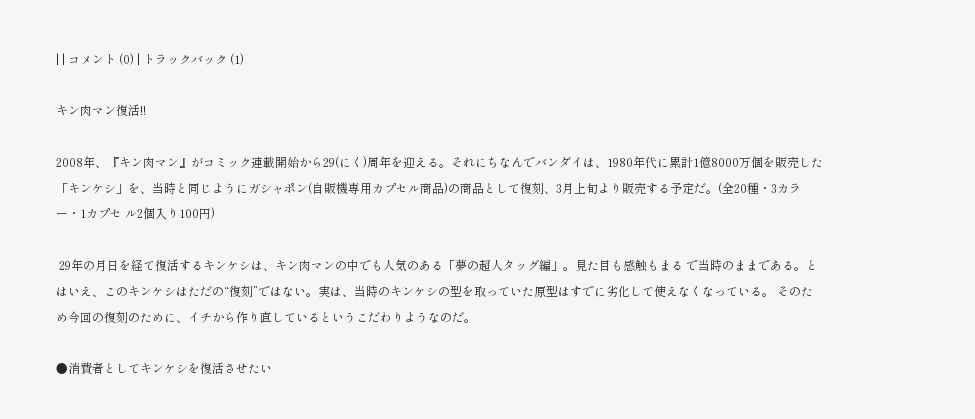| | コメント (0) | トラックバック (1)

キン肉マン復活!!

2008年、『キン肉マン』がコミック連載開始から29(にく)周年を迎える。それにちなんでバンダイは、1980年代に累計1億8000万個を販売した 「キンケシ」を、当時と同じようにガシャポン(自販機専用カプセル商品)の商品として復刻、3月上旬より販売する予定だ。(全20種・3カラー・1カプセ ル2個入り100円)

 29年の月日を経て復活するキンケシは、キン肉マンの中でも人気のある「夢の超人タッグ編」。見た目も感触もまる で当時のままである。とはいえ、このキンケシはただの“復刻”ではない。実は、当時のキンケシの型を取っていた原型はすでに劣化して使えなくなっている。 そのため今回の復刻のために、イチから作り直しているというこだわりようなのだ。

●消費者としてキンケシを復活させたい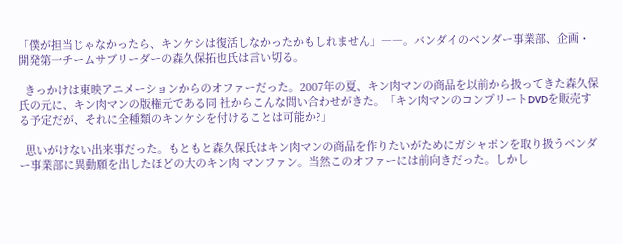「僕が担当じゃなかったら、キンケシは復活しなかったかもしれません」――。バンダイのベンダー事業部、企画・開発第一チームサブリーダーの森久保拓也氏は言い切る。

  きっかけは東映アニメーションからのオファーだった。2007年の夏、キン肉マンの商品を以前から扱ってきた森久保氏の元に、キン肉マンの版権元である同 社からこんな問い合わせがきた。「キン肉マンのコンプリートDVDを販売する予定だが、それに全種類のキンケシを付けることは可能か?」

  思いがけない出来事だった。もともと森久保氏はキン肉マンの商品を作りたいがためにガシャポンを取り扱うベンダー事業部に異動願を出したほどの大のキン肉 マンファン。当然このオファーには前向きだった。しかし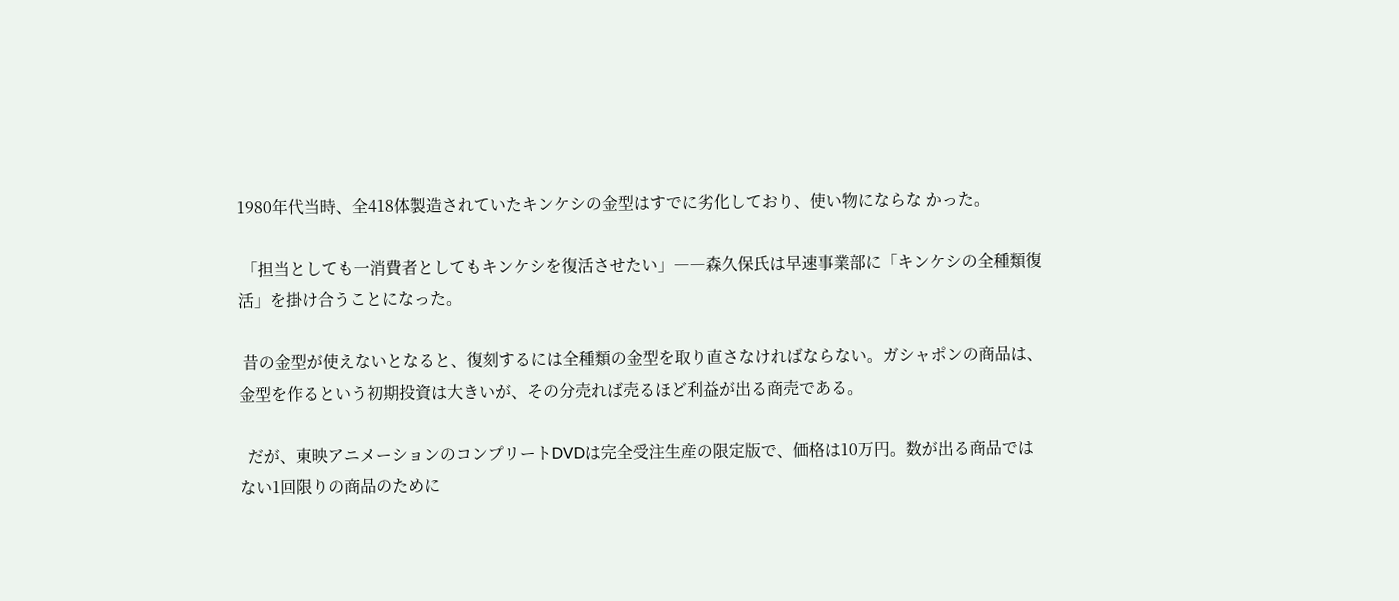1980年代当時、全418体製造されていたキンケシの金型はすでに劣化しており、使い物にならな かった。

 「担当としても一消費者としてもキンケシを復活させたい」――森久保氏は早速事業部に「キンケシの全種類復活」を掛け合うことになった。

 昔の金型が使えないとなると、復刻するには全種類の金型を取り直さなければならない。ガシャポンの商品は、金型を作るという初期投資は大きいが、その分売れば売るほど利益が出る商売である。

  だが、東映アニメーションのコンプリートDVDは完全受注生産の限定版で、価格は10万円。数が出る商品ではない1回限りの商品のために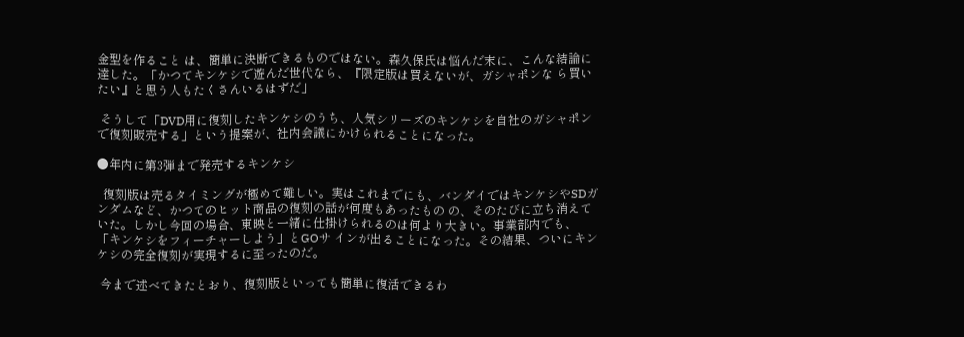金型を作ること は、簡単に決断できるものではない。森久保氏は悩んだ末に、こんな結論に達した。「かつてキンケシで遊んだ世代なら、『限定版は買えないが、ガシャポンな ら買いたい』と思う人もたくさんいるはずだ」

 そうして「DVD用に復刻したキンケシのうち、人気シリーズのキンケシを自社のガシャポンで復刻販売する」という提案が、社内会議にかけられることになった。

●年内に第3弾まで発売するキンケシ

  復刻版は売るタイミングが極めて難しい。実はこれまでにも、バンダイではキンケシやSDガンダムなど、かつてのヒット商品の復刻の話が何度もあったもの の、そのたびに立ち消えていた。しかし今回の場合、東映と一緒に仕掛けられるのは何より大きい。事業部内でも、「キンケシをフィーチャーしよう」とGOサ インが出ることになった。その結果、ついにキンケシの完全復刻が実現するに至ったのだ。

 今まで述べてきたとおり、復刻版といっても簡単に復活できるわ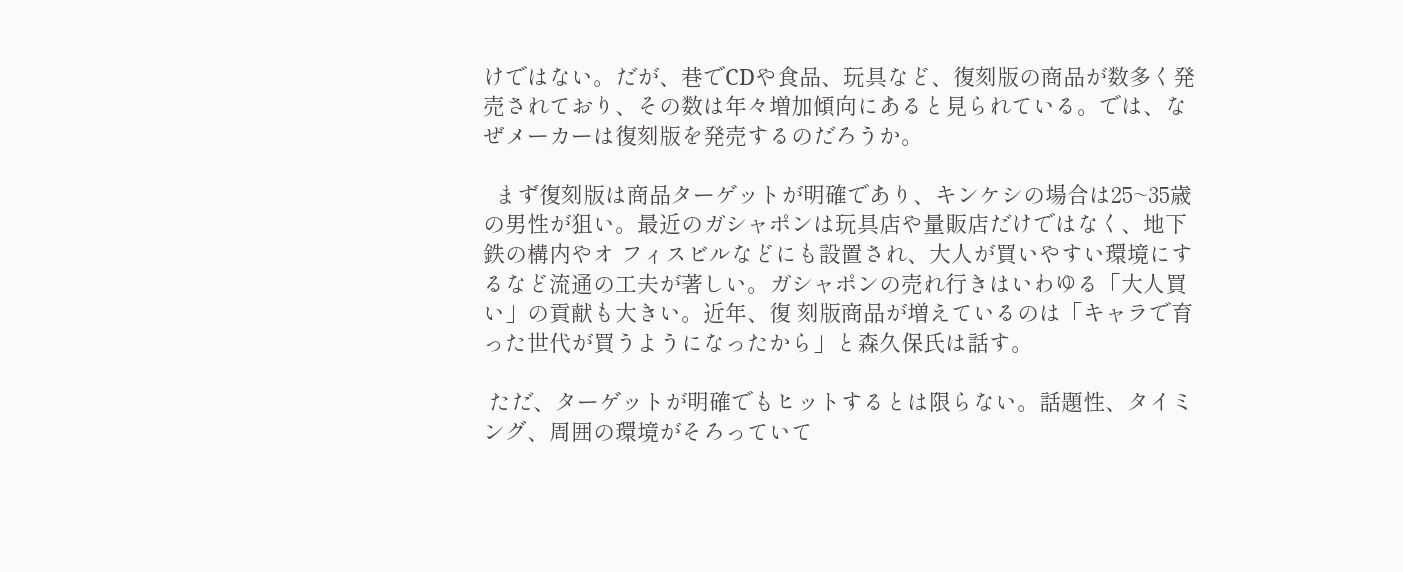けではない。だが、巷でCDや食品、玩具など、復刻版の商品が数多く発売されており、その数は年々増加傾向にあると見られている。では、なぜメーカーは復刻版を発売するのだろうか。

  まず復刻版は商品ターゲットが明確であり、キンケシの場合は25~35歳の男性が狙い。最近のガシャポンは玩具店や量販店だけではなく、地下鉄の構内やオ フィスビルなどにも設置され、大人が買いやすい環境にするなど流通の工夫が著しい。ガシャポンの売れ行きはいわゆる「大人買い」の貢献も大きい。近年、復 刻版商品が増えているのは「キャラで育った世代が買うようになったから」と森久保氏は話す。

 ただ、ターゲットが明確でもヒットするとは限らない。話題性、タイミング、周囲の環境がそろっていて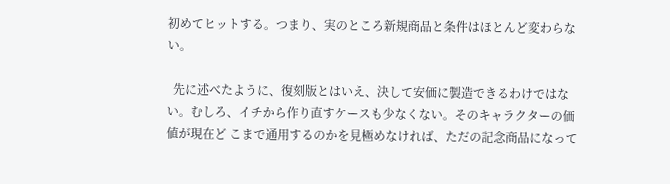初めてヒットする。つまり、実のところ新規商品と条件はほとんど変わらない。

  先に述べたように、復刻版とはいえ、決して安価に製造できるわけではない。むしろ、イチから作り直すケースも少なくない。そのキャラクターの価値が現在ど こまで通用するのかを見極めなければ、ただの記念商品になって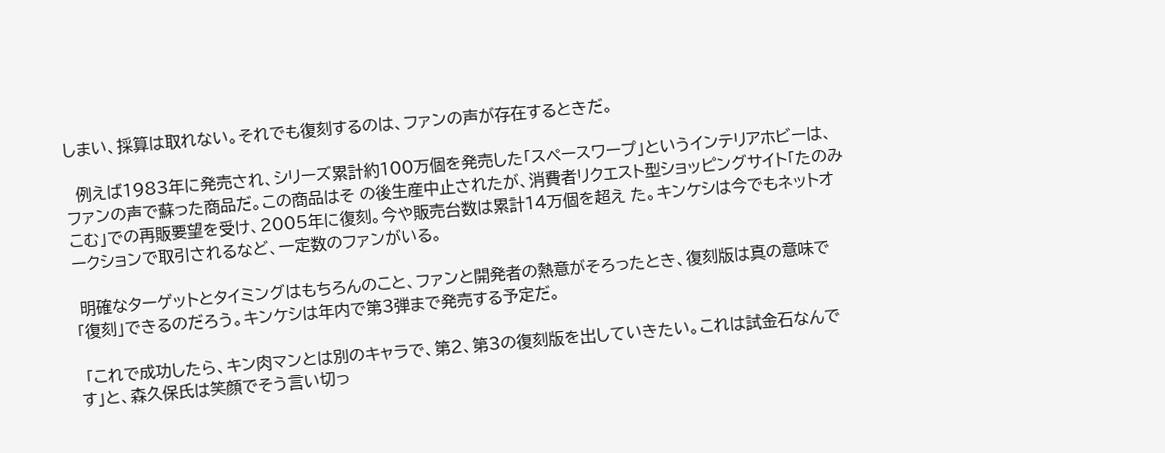しまい、採算は取れない。それでも復刻するのは、ファンの声が存在するときだ。

  例えば1983年に発売され、シリーズ累計約100万個を発売した「スペースワープ」というインテリアホビーは、ファンの声で蘇った商品だ。この商品はそ の後生産中止されたが、消費者リクエスト型ショッピングサイト「たのみこむ」での再販要望を受け、2005年に復刻。今や販売台数は累計14万個を超え た。キンケシは今でもネットオークションで取引されるなど、一定数のファンがいる。

 明確なターゲットとタイミングはもちろんのこと、ファンと開発者の熱意がそろったとき、復刻版は真の意味で「復刻」できるのだろう。キンケシは年内で第3弾まで発売する予定だ。

 「これで成功したら、キン肉マンとは別のキャラで、第2、第3の復刻版を出していきたい。これは試金石なんです」と、森久保氏は笑顔でそう言い切っ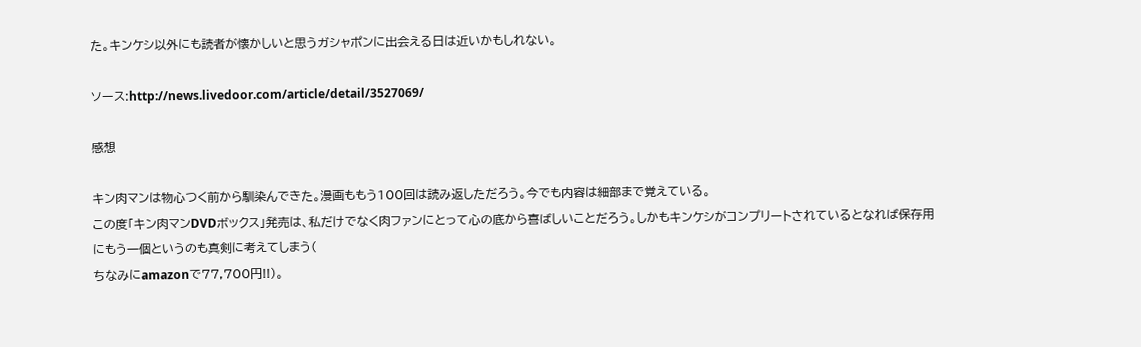た。キンケシ以外にも読者が懐かしいと思うガシャポンに出会える日は近いかもしれない。

ソース:http://news.livedoor.com/article/detail/3527069/

感想

キン肉マンは物心つく前から馴染んできた。漫画ももう100回は読み返しただろう。今でも内容は細部まで覚えている。
この度「キン肉マンDVDボックス」発売は、私だけでなく肉ファンにとって心の底から喜ばしいことだろう。しかもキンケシがコンプリートされているとなれば保存用にもう一個というのも真剣に考えてしまう(
ちなみにamazonで77,700円!!)。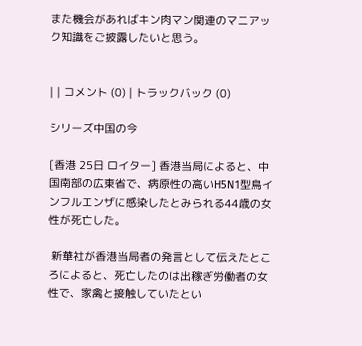また機会があればキン肉マン関連のマニアック知識をご披露したいと思う。


| | コメント (0) | トラックバック (0)

シリーズ中国の今

[香港 25日 ロイター] 香港当局によると、中国南部の広東省で、病原性の高いH5N1型鳥インフルエンザに感染したとみられる44歳の女性が死亡した。

 新華社が香港当局者の発言として伝えたところによると、死亡したのは出稼ぎ労働者の女性で、家禽と接触していたとい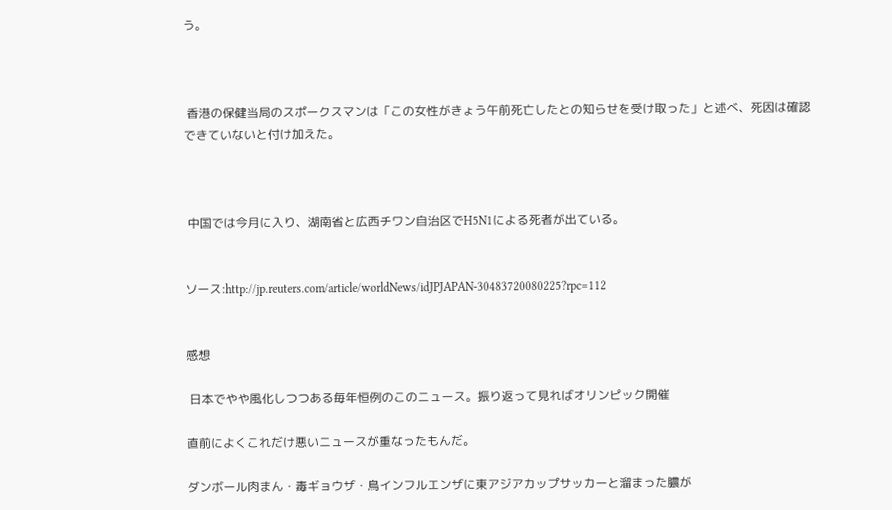う。



 香港の保健当局のスポークスマンは「この女性がきょう午前死亡したとの知らせを受け取った」と述べ、死因は確認できていないと付け加えた。



 中国では今月に入り、湖南省と広西チワン自治区でH5N1による死者が出ている。


ソース:http://jp.reuters.com/article/worldNews/idJPJAPAN-30483720080225?rpc=112


感想

 日本でやや風化しつつある毎年恒例のこのニュース。振り返って見ればオリンピック開催

直前によくこれだけ悪いニュースが重なったもんだ。

ダンボール肉まん・毒ギョウザ・鳥インフルエンザに東アジアカップサッカーと溜まった膿が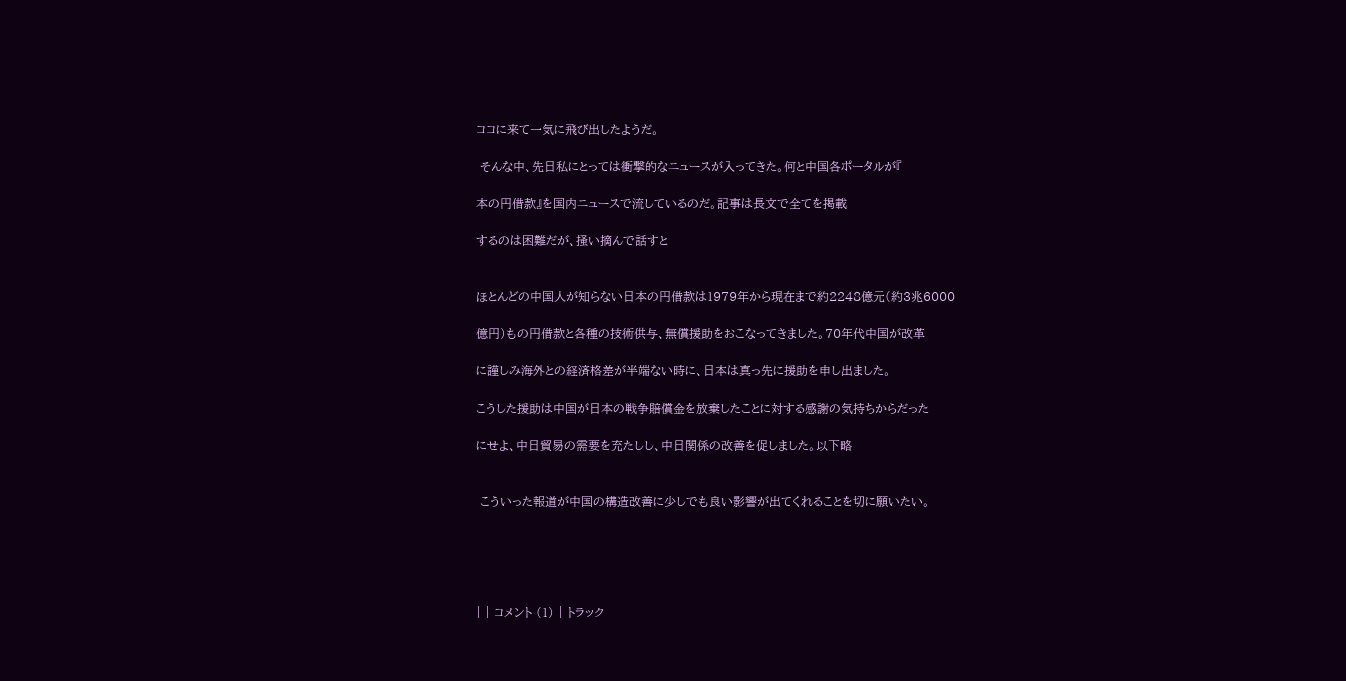ココに来て一気に飛び出したようだ。

 そんな中、先日私にとっては衝撃的なニュースが入ってきた。何と中国各ポータルが『

本の円借款』を国内ニュースで流しているのだ。記事は長文で全てを掲載

するのは困難だが、掻い摘んで話すと


ほとんどの中国人が知らない日本の円借款は1979年から現在まで約2248億元(約3兆6000

億円)もの円借款と各種の技術供与、無償援助をおこなってきました。70年代中国が改革

に謹しみ海外との経済格差が半端ない時に、日本は真っ先に援助を申し出ました。

こうした援助は中国が日本の戦争賠償金を放棄したことに対する感謝の気持ちからだった

にせよ、中日貿易の需要を充たしし、中日関係の改善を促しました。以下略


 こういった報道が中国の構造改善に少しでも良い影響が出てくれることを切に願いたい。





| | コメント (1) | トラック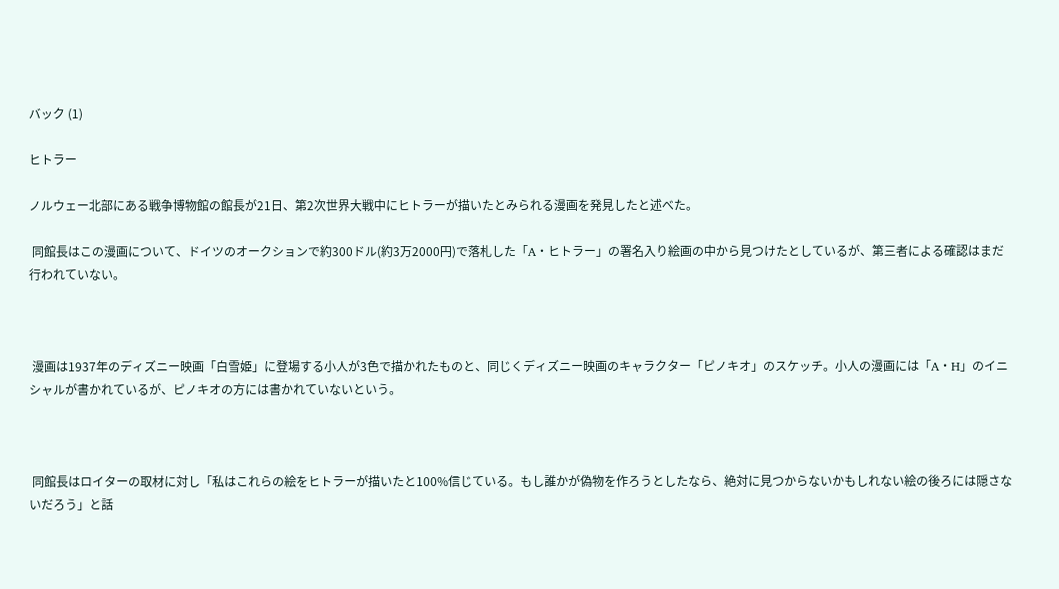バック (1)

ヒトラー

ノルウェー北部にある戦争博物館の館長が21日、第2次世界大戦中にヒトラーが描いたとみられる漫画を発見したと述べた。

 同館長はこの漫画について、ドイツのオークションで約300ドル(約3万2000円)で落札した「A・ヒトラー」の署名入り絵画の中から見つけたとしているが、第三者による確認はまだ行われていない。



 漫画は1937年のディズニー映画「白雪姫」に登場する小人が3色で描かれたものと、同じくディズニー映画のキャラクター「ピノキオ」のスケッチ。小人の漫画には「A・H」のイニシャルが書かれているが、ピノキオの方には書かれていないという。



 同館長はロイターの取材に対し「私はこれらの絵をヒトラーが描いたと100%信じている。もし誰かが偽物を作ろうとしたなら、絶対に見つからないかもしれない絵の後ろには隠さないだろう」と話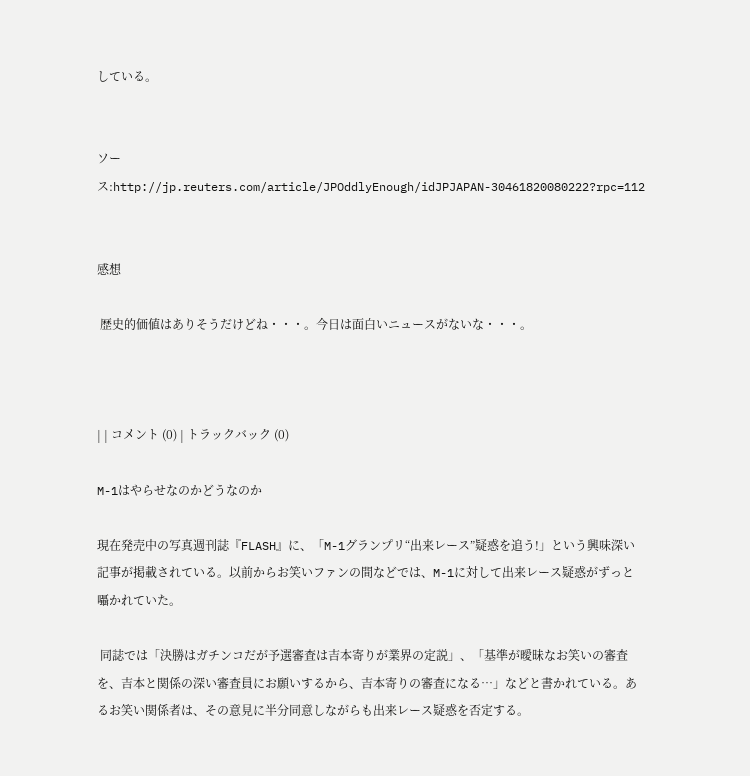している。


ソース:http://jp.reuters.com/article/JPOddlyEnough/idJPJAPAN-30461820080222?rpc=112


感想

 歴史的価値はありそうだけどね・・・。今日は面白いニュースがないな・・・。



| | コメント (0) | トラックバック (0)

M-1はやらせなのかどうなのか

現在発売中の写真週刊誌『FLASH』に、「M-1グランプリ“出来レース”疑惑を追う!」という興味深い記事が掲載されている。以前からお笑いファンの間などでは、M-1に対して出来レース疑惑がずっと囁かれていた。

 同誌では「決勝はガチンコだが予選審査は吉本寄りが業界の定説」、「基準が曖昧なお笑いの審査を、吉本と関係の深い審査員にお願いするから、吉本寄りの審査になる…」などと書かれている。あるお笑い関係者は、その意見に半分同意しながらも出来レース疑惑を否定する。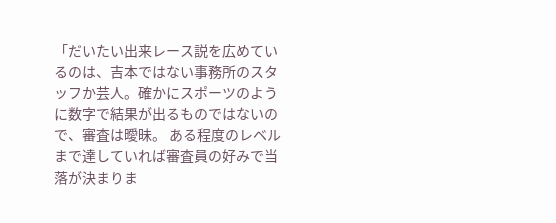「だいたい出来レース説を広めているのは、吉本ではない事務所のスタッフか芸人。確かにスポーツのように数字で結果が出るものではないので、審査は曖昧。 ある程度のレベルまで達していれば審査員の好みで当落が決まりま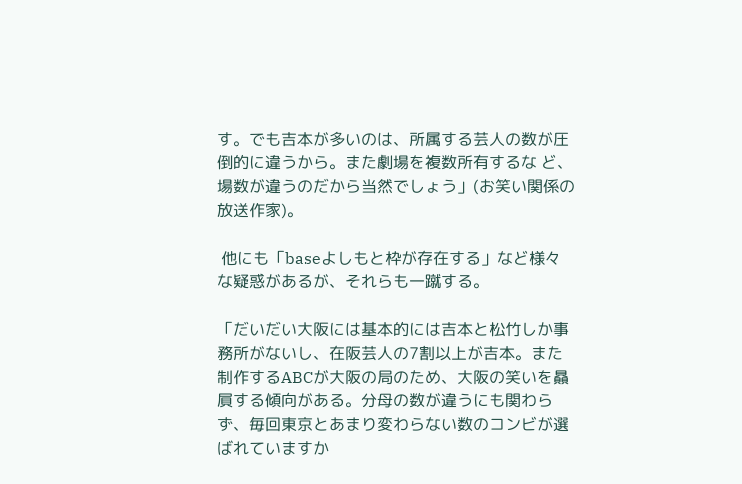す。でも吉本が多いのは、所属する芸人の数が圧倒的に違うから。また劇場を複数所有するな ど、場数が違うのだから当然でしょう」(お笑い関係の放送作家)。

 他にも「baseよしもと枠が存在する」など様々な疑惑があるが、それらも一蹴する。

「だいだい大阪には基本的には吉本と松竹しか事務所がないし、在阪芸人の7割以上が吉本。また制作するABCが大阪の局のため、大阪の笑いを贔屓する傾向がある。分母の数が違うにも関わらず、毎回東京とあまり変わらない数のコンビが選ばれていますか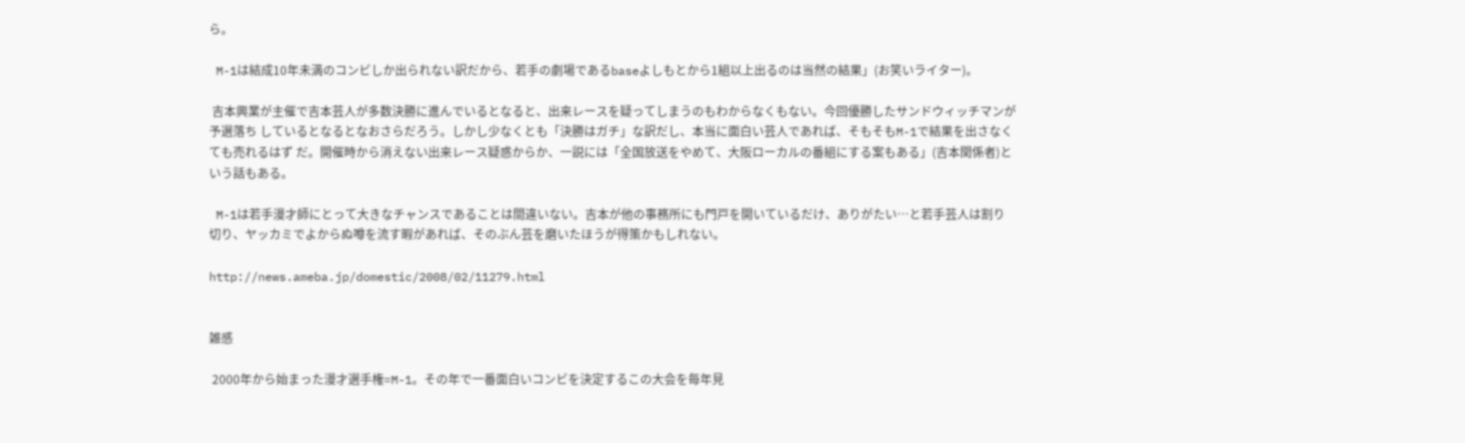ら。

 M-1は結成10年未満のコンビしか出られない訳だから、若手の劇場であるbaseよしもとから1組以上出るのは当然の結果」(お笑いライター)。

 吉本興業が主催で吉本芸人が多数決勝に進んでいるとなると、出来レースを疑ってしまうのもわからなくもない。今回優勝したサンドウィッチマンが予選落ち しているとなるとなおさらだろう。しかし少なくとも「決勝はガチ」な訳だし、本当に面白い芸人であれば、そもそもM-1で結果を出さなくても売れるはず だ。開催時から消えない出来レース疑惑からか、一説には「全国放送をやめて、大阪ローカルの番組にする案もある」(吉本関係者)という話もある。

 M-1は若手漫才師にとって大きなチャンスであることは間違いない。吉本が他の事務所にも門戸を開いているだけ、ありがたい…と若手芸人は割り切り、ヤッカミでよからぬ噂を流す暇があれば、そのぶん芸を磨いたほうが得策かもしれない。

http://news.ameba.jp/domestic/2008/02/11279.html


雑感

 2000年から始まった漫才選手権=M-1。その年で一番面白いコンビを決定するこの大会を毎年見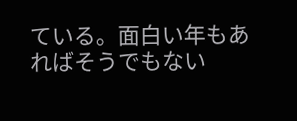ている。面白い年もあればそうでもない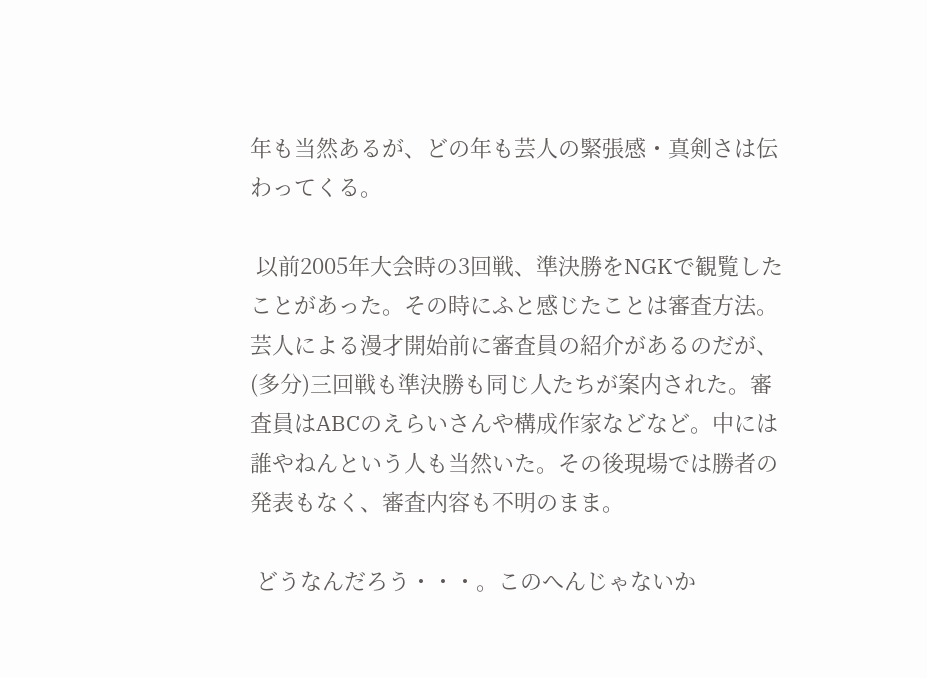年も当然あるが、どの年も芸人の緊張感・真剣さは伝わってくる。

 以前2005年大会時の3回戦、準決勝をNGKで観覧したことがあった。その時にふと感じたことは審査方法。芸人による漫才開始前に審査員の紹介があるのだが、(多分)三回戦も準決勝も同じ人たちが案内された。審査員はABCのえらいさんや構成作家などなど。中には誰やねんという人も当然いた。その後現場では勝者の発表もなく、審査内容も不明のまま。

 どうなんだろう・・・。このへんじゃないか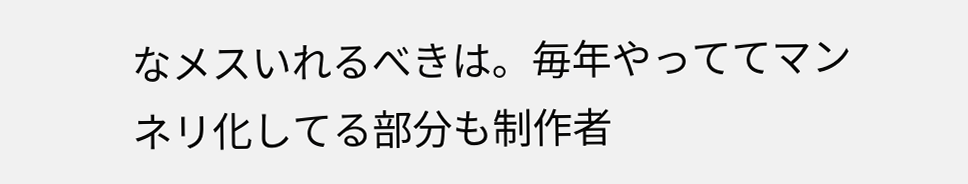なメスいれるべきは。毎年やっててマンネリ化してる部分も制作者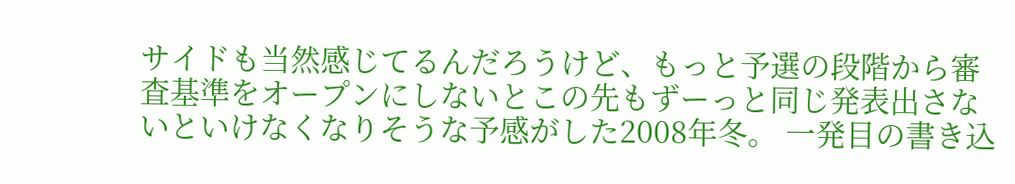サイドも当然感じてるんだろうけど、もっと予選の段階から審査基準をオープンにしないとこの先もずーっと同じ発表出さないといけなくなりそうな予感がした2008年冬。 一発目の書き込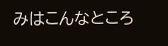みはこんなところ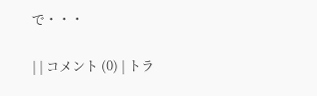で・・・

| | コメント (0) | トラ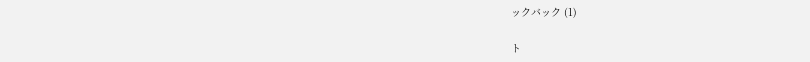ックバック (1)

ト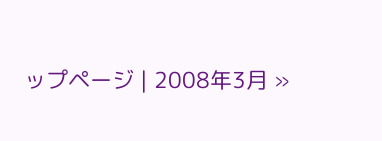ップページ | 2008年3月 »